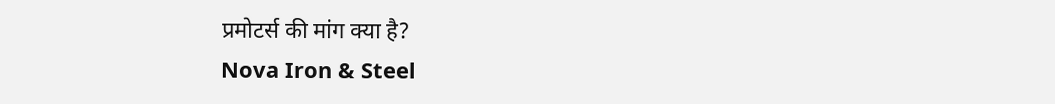प्रमोटर्स की मांग क्या है?
Nova Iron & Steel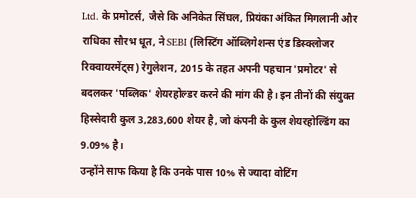Ltd. के प्रमोटर्स, जैसे कि अनिकेत सिंघल, प्रियंका अंकित मिगलानी और राधिका सौरभ धूत, ने SEBI (लिस्टिंग ऑब्लिगेशन्स एंड डिस्क्लोजर रिक्वायरमेंट्स) रेगुलेशन, 2015 के तहत अपनी पहचान 'प्रमोटर' से बदलकर 'पब्लिक' शेयरहोल्डर करने की मांग की है। इन तीनों की संयुक्त हिस्सेदारी कुल 3,283,600 शेयर है, जो कंपनी के कुल शेयरहोल्डिंग का 9.09% है।
उन्होंने साफ किया है कि उनके पास 10% से ज्यादा वोटिंग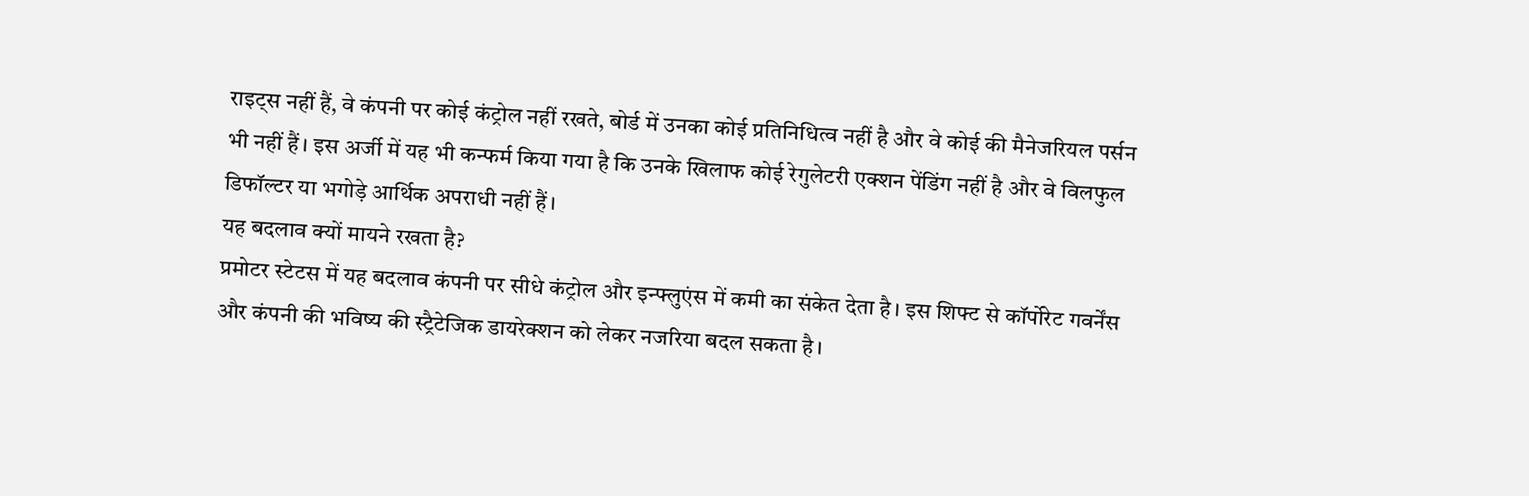राइट्स नहीं हैं, वे कंपनी पर कोई कंट्रोल नहीं रखते, बोर्ड में उनका कोई प्रतिनिधित्व नहीं है और वे कोई की मैनेजरियल पर्सन भी नहीं हैं। इस अर्जी में यह भी कन्फर्म किया गया है कि उनके खिलाफ कोई रेगुलेटरी एक्शन पेंडिंग नहीं है और वे विलफुल डिफॉल्टर या भगोड़े आर्थिक अपराधी नहीं हैं।
यह बदलाव क्यों मायने रखता है?
प्रमोटर स्टेटस में यह बदलाव कंपनी पर सीधे कंट्रोल और इन्फ्लुएंस में कमी का संकेत देता है। इस शिफ्ट से कॉर्पोरेट गवर्नेंस और कंपनी की भविष्य की स्ट्रैटेजिक डायरेक्शन को लेकर नजरिया बदल सकता है।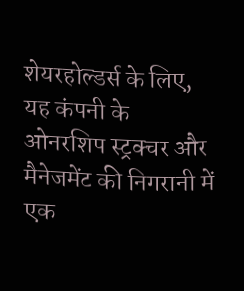शेयरहोल्डर्स के लिए, यह कंपनी के ओनरशिप स्ट्रक्चर और मैनेजमेंट की निगरानी में एक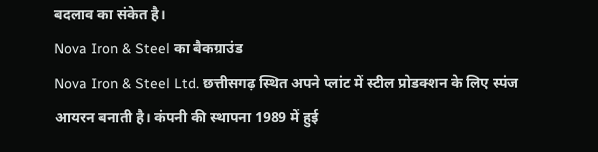बदलाव का संकेत है।
Nova Iron & Steel का बैकग्राउंड
Nova Iron & Steel Ltd. छत्तीसगढ़ स्थित अपने प्लांट में स्टील प्रोडक्शन के लिए स्पंज आयरन बनाती है। कंपनी की स्थापना 1989 में हुई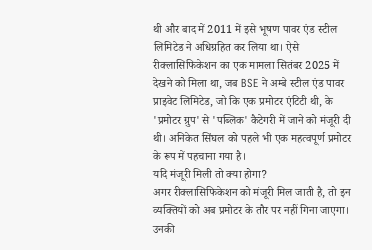थी और बाद में 2011 में इसे भूषण पावर एंड स्टील लिमिटेड ने अधिग्रहित कर लिया था। ऐसे रीक्लासिफिकेशन का एक मामला सितंबर 2025 में देखने को मिला था, जब BSE ने अम्बे स्टील एंड पावर प्राइवेट लिमिटेड, जो कि एक प्रमोटर एंटिटी थी, के 'प्रमोटर ग्रुप' से 'पब्लिक' कैटेगरी में जाने को मंजूरी दी थी। अनिकेत सिंघल को पहले भी एक महत्वपूर्ण प्रमोटर के रूप में पहचाना गया है।
यदि मंजूरी मिली तो क्या होगा?
अगर रीक्लासिफिकेशन को मंजूरी मिल जाती है, तो इन व्यक्तियों को अब प्रमोटर के तौर पर नहीं गिना जाएगा। उनकी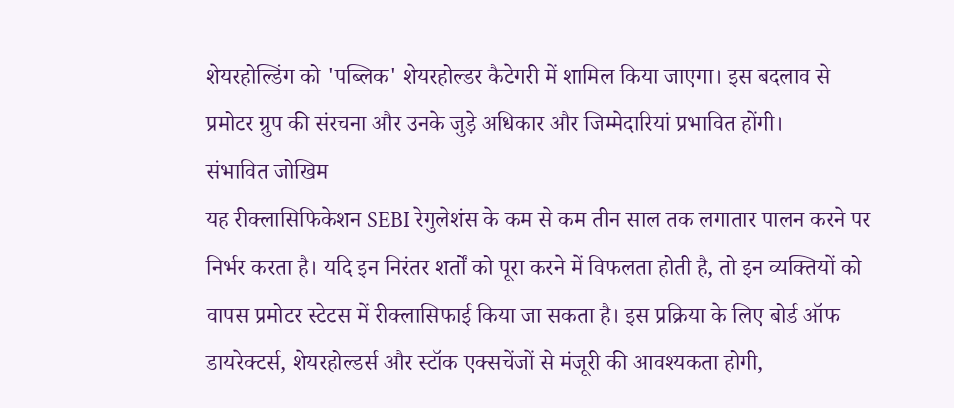शेयरहोल्डिंग को 'पब्लिक' शेयरहोल्डर कैटेगरी में शामिल किया जाएगा। इस बदलाव से प्रमोटर ग्रुप की संरचना और उनके जुड़े अधिकार और जिम्मेदारियां प्रभावित होंगी।
संभावित जोखिम
यह रीक्लासिफिकेशन SEBI रेगुलेशंस के कम से कम तीन साल तक लगातार पालन करने पर निर्भर करता है। यदि इन निरंतर शर्तों को पूरा करने में विफलता होती है, तो इन व्यक्तियों को वापस प्रमोटर स्टेटस में रीक्लासिफाई किया जा सकता है। इस प्रक्रिया के लिए बोर्ड ऑफ डायरेक्टर्स, शेयरहोल्डर्स और स्टॉक एक्सचेंजों से मंजूरी की आवश्यकता होगी,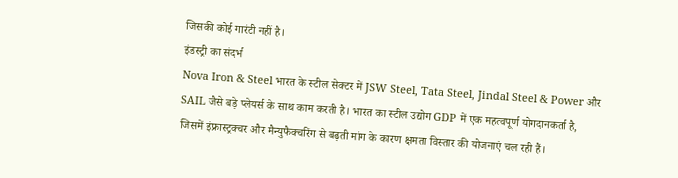जिसकी कोई गारंटी नहीं है।
इंडस्ट्री का संदर्भ
Nova Iron & Steel भारत के स्टील सेक्टर में JSW Steel, Tata Steel, Jindal Steel & Power और SAIL जैसे बड़े प्लेयर्स के साथ काम करती है। भारत का स्टील उद्योग GDP में एक महत्वपूर्ण योगदानकर्ता है, जिसमें इंफ्रास्ट्रक्चर और मैन्युफैक्चरिंग से बढ़ती मांग के कारण क्षमता विस्तार की योजनाएं चल रही हैं।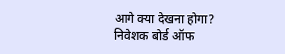आगे क्या देखना होगा?
निवेशक बोर्ड ऑफ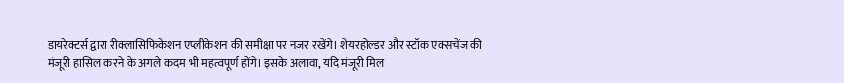डायरेक्टर्स द्वारा रीक्लासिफिकेशन एप्लीकेशन की समीक्षा पर नजर रखेंगे। शेयरहोल्डर और स्टॉक एक्सचेंज की मंजूरी हासिल करने के अगले कदम भी महत्वपूर्ण होंगे। इसके अलावा, यदि मंजूरी मिल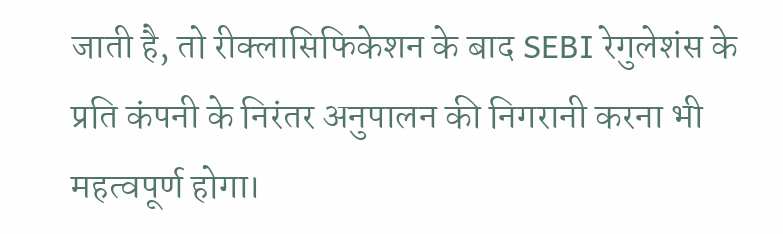जाती है, तो रीक्लासिफिकेशन के बाद SEBI रेगुलेशंस के प्रति कंपनी के निरंतर अनुपालन की निगरानी करना भी महत्वपूर्ण होगा।